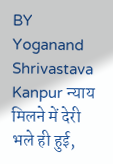BY
Yoganand Shrivastava
Kanpur न्याय मिलने में देरी भले ही हुई,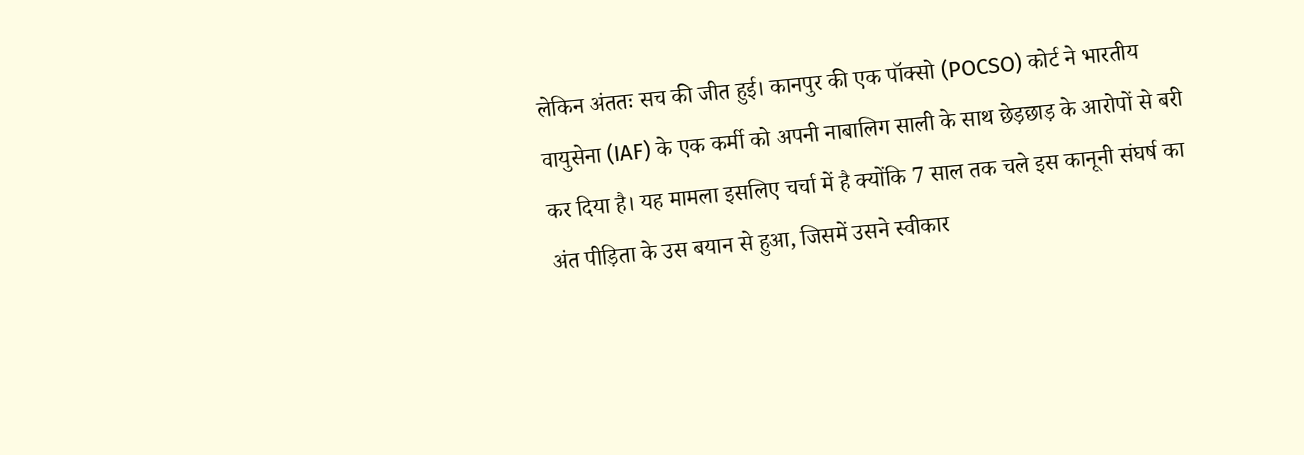लेकिन अंततः सच की जीत हुई। कानपुर की एक पॉक्सो (POCSO) कोर्ट ने भारतीय वायुसेना (IAF) के एक कर्मी को अपनी नाबालिग साली के साथ छेड़छाड़ के आरोपों से बरी कर दिया है। यह मामला इसलिए चर्चा में है क्योंकि 7 साल तक चले इस कानूनी संघर्ष का अंत पीड़िता के उस बयान से हुआ, जिसमें उसने स्वीकार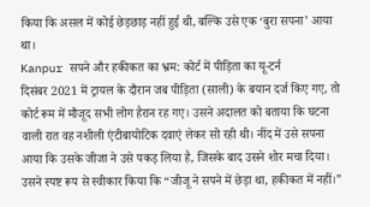किया कि असल में कोई छेड़छाड़ नहीं हुई थी, बल्कि उसे एक ‘बुरा सपना’ आया था।
Kanpur सपने और हकीकत का भ्रम: कोर्ट में पीड़िता का यू-टर्न
दिसंबर 2021 में ट्रायल के दौरान जब पीड़िता (साली) के बयान दर्ज किए गए, तो कोर्ट रूम में मौजूद सभी लोग हैरान रह गए। उसने अदालत को बताया कि घटना वाली रात वह नशीली एंटीबायोटिक दवाएं लेकर सो रही थी। नींद में उसे सपना आया कि उसके जीजा ने उसे पकड़ लिया है, जिसके बाद उसने शोर मचा दिया। उसने स्पष्ट रूप से स्वीकार किया कि “जीजू ने सपने में छेड़ा था, हकीकत में नहीं।”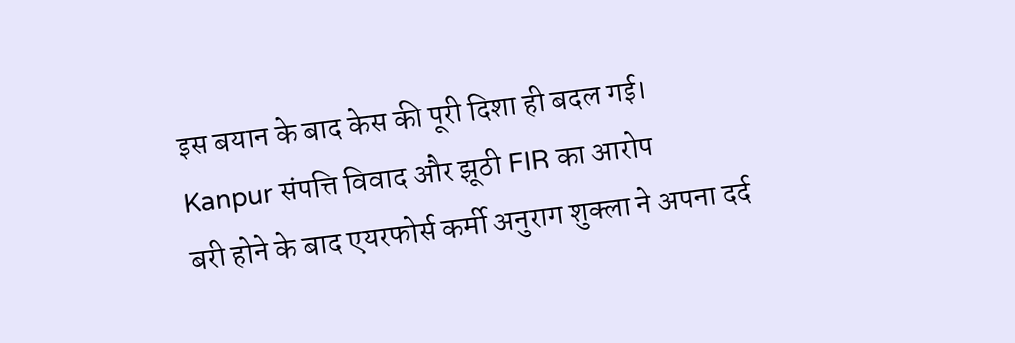इस बयान के बाद केस की पूरी दिशा ही बदल गई।
Kanpur संपत्ति विवाद और झूठी FIR का आरोप
बरी होने के बाद एयरफोर्स कर्मी अनुराग शुक्ला ने अपना दर्द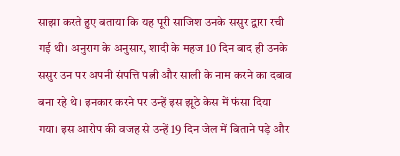साझा करते हुए बताया कि यह पूरी साजिश उनके ससुर द्वारा रची गई थी। अनुराग के अनुसार, शादी के महज 10 दिन बाद ही उनके ससुर उन पर अपनी संपत्ति पत्नी और साली के नाम करने का दबाव बना रहे थे। इनकार करने पर उन्हें इस झूठे केस में फंसा दिया गया। इस आरोप की वजह से उन्हें 19 दिन जेल में बिताने पड़े और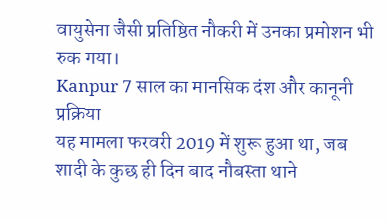वायुसेना जैसी प्रतिष्ठित नौकरी में उनका प्रमोशन भी रुक गया।
Kanpur 7 साल का मानसिक दंश और कानूनी प्रक्रिया
यह मामला फरवरी 2019 में शुरू हुआ था, जब शादी के कुछ ही दिन बाद नौबस्ता थाने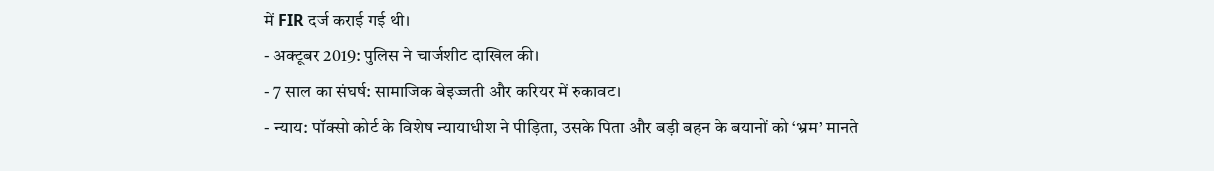में FIR दर्ज कराई गई थी।
- अक्टूबर 2019: पुलिस ने चार्जशीट दाखिल की।
- 7 साल का संघर्ष: सामाजिक बेइज्जती और करियर में रुकावट।
- न्याय: पॉक्सो कोर्ट के विशेष न्यायाधीश ने पीड़िता, उसके पिता और बड़ी बहन के बयानों को ‘भ्रम’ मानते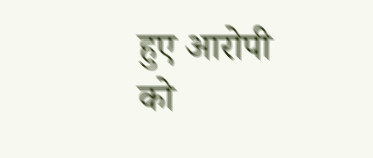हुए आरोपी को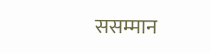ससम्मान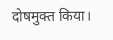दोषमुक्त किया।